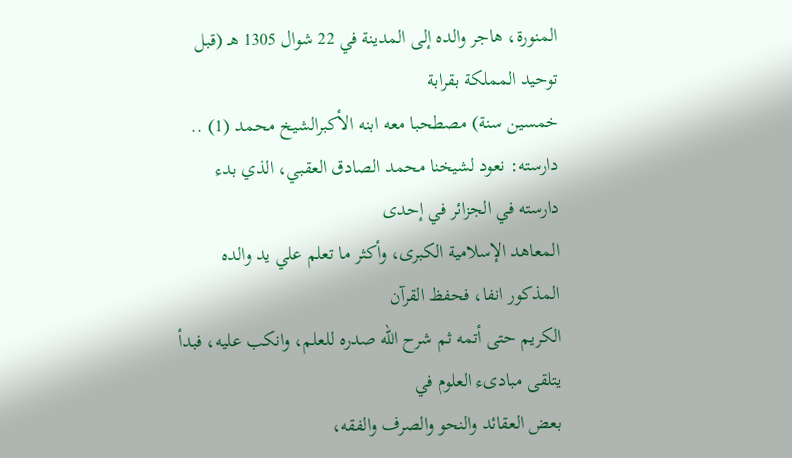المنورة، هاجر والده إلى المدينة في 22 شوال 1305 هـ (قبل توحيد المملكة بقرابة
خمسين سنة) مصطحبا معه ابنه الأكبرالشيخ محمد (1) ..
دارسته: نعود لشيخنا محمد الصادق العقبي، الذي بدء دارسته في الجزائر في إحدى
المعاهد الإسلامية الكبرى، وأكثر ما تعلم علي يد والده المذكور انفا، فحفظ القرآن
الكريم حتى أتمه ثم شرح الله صدره للعلم، وانكب عليه، فبدأ يتلقى مبادىء العلوم في
بعض العقائد والنحو والصرف والفقه،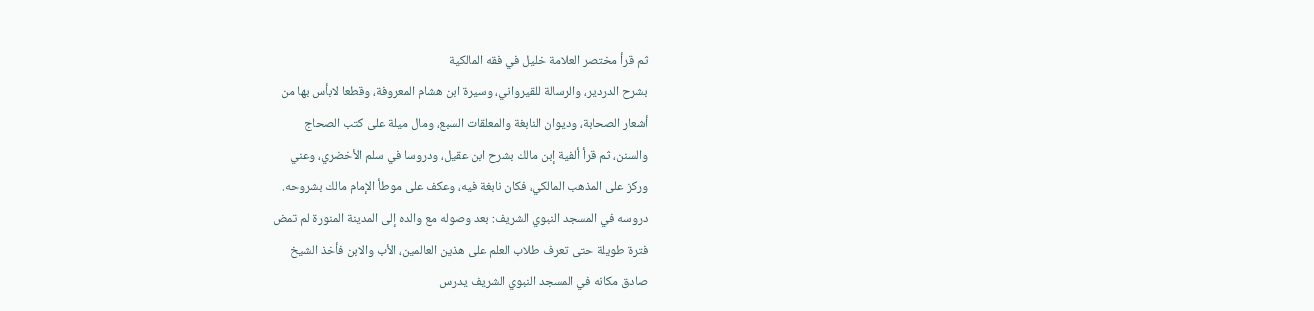ثم قرأ مختصر العلامة خليل في فقه المالكية
بشرح الدردير، والرسالة للقيرواني، وسيرة ابن هشام المعروفة، وقطعا لابأس بها من
أشعار الصحابة، وديوان النابغة والمعلقات السبع، ومال ميلة على كتب الصحاج
والسنن، ثم قرأ ألفية إبن مالك بشرح ابن عقيل، ودروسا في سلم الأخضري، وعني
وركز على المذهب المالكي، فكان نابغة فيه، وعكف على موطأ الإمام مالك بشروحه.
دروسه في المسجد النبوي الشريف: بعد وصوله مع والده إلى المدينة المنورة لم تمض
فترة طويلة حتى تعرف طلاب العلم على هذين العالمين، الأب والابن فأخذ الشيخ
صادق مكانه في المسجد النبوي الشريف يدرس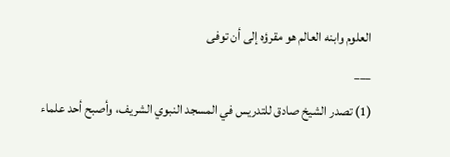العلوم وابنه العالم هو مقرؤه إلى أن توفى
___
(1) تصدر الشيخ صادق للتدريس في المسجد النبوي الشريف، وأصبح أحد علماء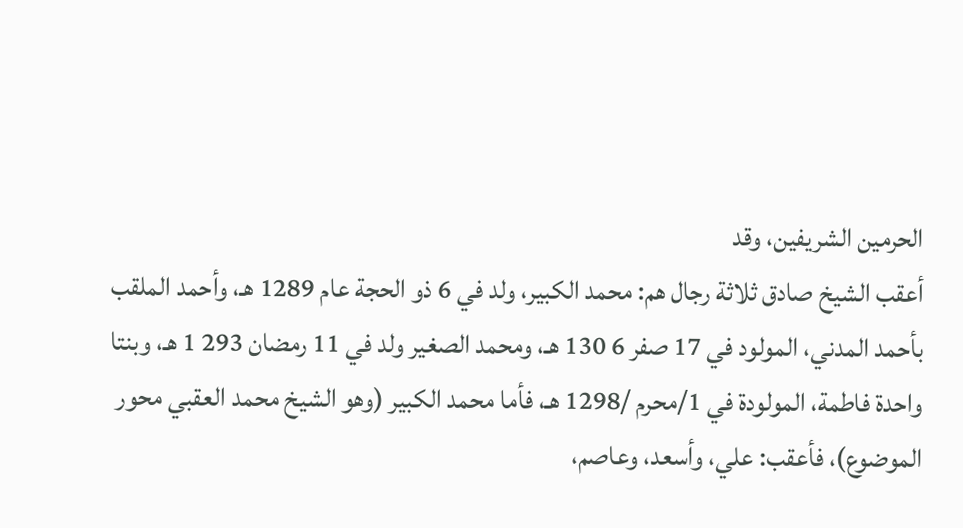الحرمين الشريفين، وقد
أعقب الشيخ صادق ثلاثة رجال هم: محمد الكبير، ولد في 6 ذو الحجة عام 1289 هـ، وأحمد الملقب
بأحمد المدني، المولود في 17 صفر 6 130 هـ، ومحمد الصغير ولد في 11 رمضان 293 1 هـ، وبنتا
واحدة فاطمة، المولودة في 1/محرم /1298 هـ، فأما محمد الكبير (وهو الشيخ محمد العقبي محور
الموضوع)، فأعقب: علي، وأسعد، وعاصم،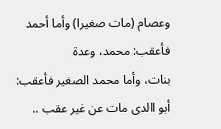وعصام (مات صغيرا) وأما أحمد فأعقب: محمد، وعدة
بنات، وأما محمد الصغير فأعقب: أبو االدى مات عن غير عقب ..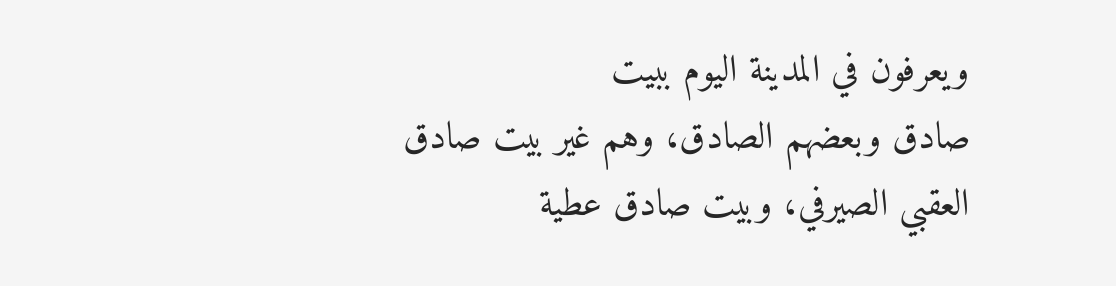ويعرفون في المدينة اليوم ببيت
صادق وبعضهم الصادق، وهم غير بيت صادق العقبي الصيرفي، وبيت صادق عطية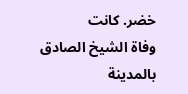خضر. كانت
وفاة الشيخ الصادق بالمدينة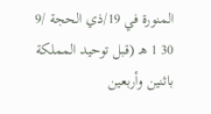المنورة في 19/ذي الحجة /9 30 1 هـ (قبل توحيد المملكة باثنين وأربعين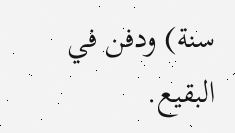سنة) ودفن في البقيع.